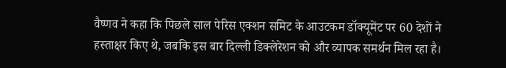वैष्णव ने कहा कि पिछले साल पेरिस एक्शन समिट के आउटकम डॉक्यूमेंट पर 60 देशों ने हस्ताक्षर किए थे, जबकि इस बार दिल्ली डिक्लेरेशन को और व्यापक समर्थन मिल रहा है।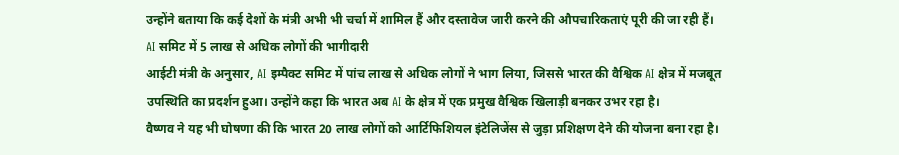उन्होंने बताया कि कई देशों के मंत्री अभी भी चर्चा में शामिल हैं और दस्तावेज जारी करने की औपचारिकताएं पूरी की जा रही हैं।
AI समिट में 5 लाख से अधिक लोगों की भागीदारी
आईटी मंत्री के अनुसार, AI इम्पैक्ट समिट में पांच लाख से अधिक लोगों ने भाग लिया, जिससे भारत की वैश्विक AI क्षेत्र में मजबूत उपस्थिति का प्रदर्शन हुआ। उन्होंने कहा कि भारत अब AI के क्षेत्र में एक प्रमुख वैश्विक खिलाड़ी बनकर उभर रहा है।
वैष्णव ने यह भी घोषणा की कि भारत 20 लाख लोगों को आर्टिफिशियल इंटेलिजेंस से जुड़ा प्रशिक्षण देने की योजना बना रहा है।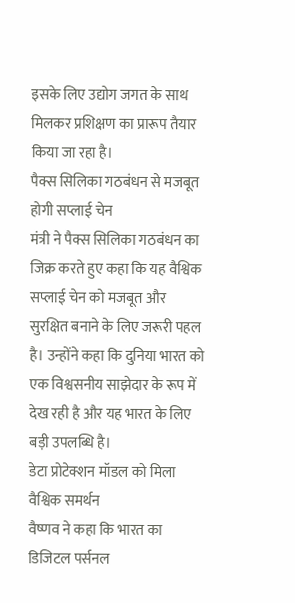इसके लिए उद्योग जगत के साथ मिलकर प्रशिक्षण का प्रारूप तैयार किया जा रहा है।
पैक्स सिलिका गठबंधन से मजबूत होगी सप्लाई चेन
मंत्री ने पैक्स सिलिका गठबंधन का जिक्र करते हुए कहा कि यह वैश्विक सप्लाई चेन को मजबूत और सुरक्षित बनाने के लिए जरूरी पहल है। उन्होंने कहा कि दुनिया भारत को एक विश्वसनीय साझेदार के रूप में देख रही है और यह भारत के लिए बड़ी उपलब्धि है।
डेटा प्रोटेक्शन मॉडल को मिला वैश्विक समर्थन
वैष्णव ने कहा कि भारत का डिजिटल पर्सनल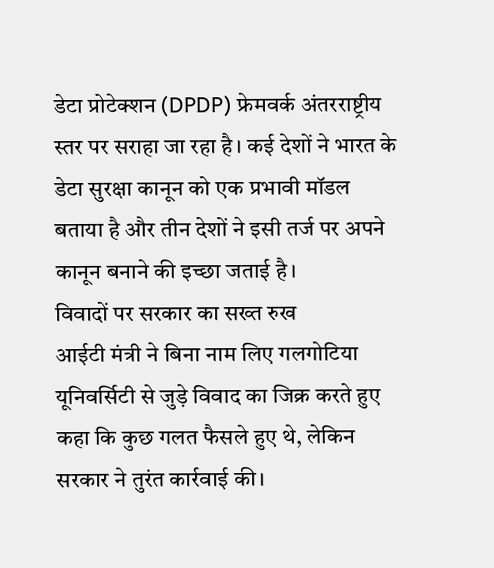डेटा प्रोटेक्शन (DPDP) फ्रेमवर्क अंतरराष्ट्रीय स्तर पर सराहा जा रहा है। कई देशों ने भारत के डेटा सुरक्षा कानून को एक प्रभावी मॉडल बताया है और तीन देशों ने इसी तर्ज पर अपने कानून बनाने की इच्छा जताई है।
विवादों पर सरकार का सख्त रुख
आईटी मंत्री ने बिना नाम लिए गलगोटिया यूनिवर्सिटी से जुड़े विवाद का जिक्र करते हुए कहा कि कुछ गलत फैसले हुए थे, लेकिन सरकार ने तुरंत कार्रवाई की।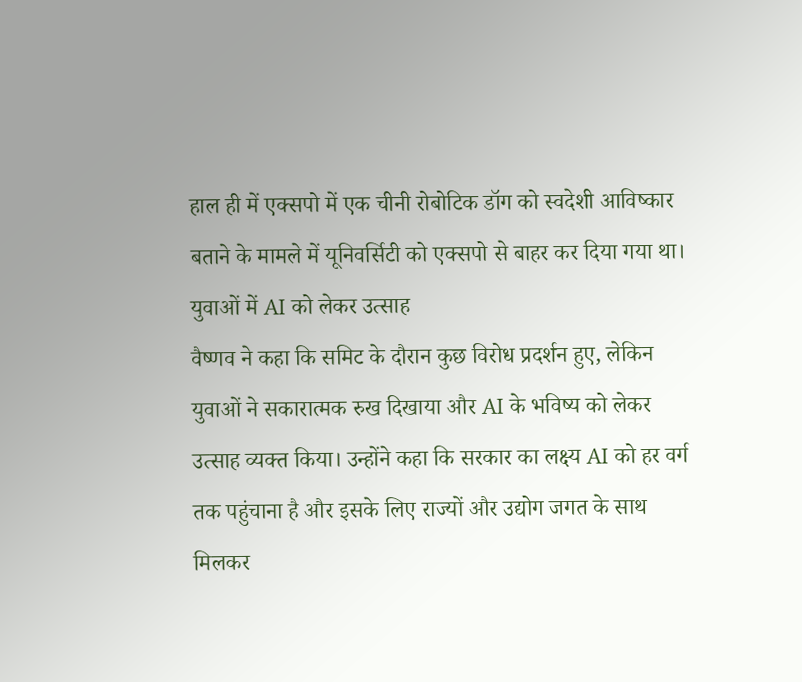हाल ही में एक्सपो में एक चीनी रोबोटिक डॉग को स्वदेशी आविष्कार बताने के मामले में यूनिवर्सिटी को एक्सपो से बाहर कर दिया गया था।
युवाओं में AI को लेकर उत्साह
वैष्णव ने कहा कि समिट के दौरान कुछ विरोध प्रदर्शन हुए, लेकिन युवाओं ने सकारात्मक रुख दिखाया और AI के भविष्य को लेकर उत्साह व्यक्त किया। उन्होंने कहा कि सरकार का लक्ष्य AI को हर वर्ग तक पहुंचाना है और इसके लिए राज्यों और उद्योग जगत के साथ मिलकर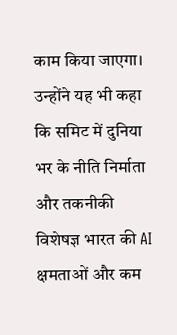काम किया जाएगा।
उन्होंने यह भी कहा कि समिट में दुनिया भर के नीति निर्माता और तकनीकी विशेषज्ञ भारत की AI क्षमताओं और कम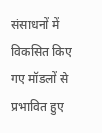संसाधनों में विकसित किए गए मॉडलों से प्रभावित हुए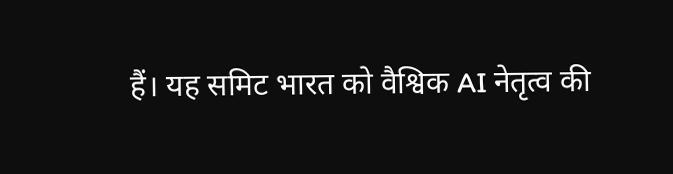हैं। यह समिट भारत को वैश्विक AI नेतृत्व की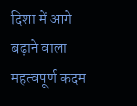दिशा में आगे बढ़ाने वाला महत्वपूर्ण कदम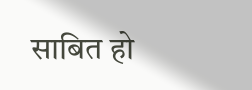साबित हो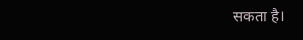सकता है।